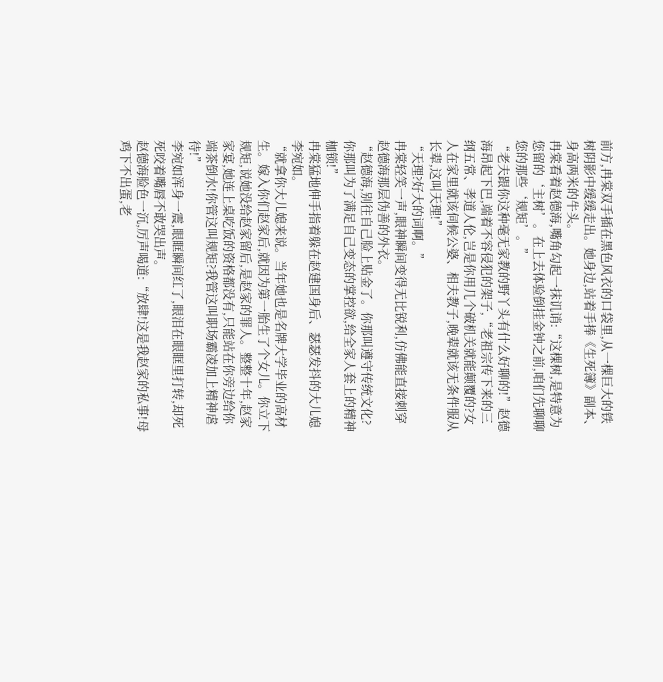前方,冉棠双手插在黑色风衣的口袋里,从一棵巨大的铁树阴影中缓缓走出。她身边,站着手捧《生死簿》副本、身高两米的牛头。
冉棠看着赵德海,嘴角勾起一抹讥诮:“这棵树,是特意为您留的‘主树’。在上去体验倒挂金钟之前,咱们先聊聊您的那些‘规矩’。”
“老夫跟你这种毫无家教的野丫头有什么好聊的!”赵德海昂起下巴,端着不容侵犯的架子,“老祖宗传下来的三纲五常、孝道人伦,岂是你用几个破机关就能颠覆的?女人在家里就该伺候公婆、相夫教子,晚辈就该无条件服从长辈,这叫天理!”
“天理?好大的词啊。”
冉棠轻笑一声,眼神瞬间变得无比锐利,仿佛能直接刺穿赵德海那层伪善的外衣。
“赵德海,别往自己脸上贴金了。你那叫遵守传统文化?你那叫为了满足自己变态的掌控欲,给全家人套上的精神枷锁!”
冉棠猛地伸手指着躲在赵建国身后、瑟瑟发抖的大儿媳李宛如。
“就拿你大儿媳来说。当年她也是名牌大学毕业的高材生。嫁入你们赵家后,就因为第一胎生了个女儿。你立下规矩,说她没给赵家留后,是赵家的罪人。整整十年,赵家家宴,她连上桌吃饭的资格都没有,只能站在你旁边给你端茶倒水!你管这叫规矩?我管这叫职场霸凌加上精神虐待!”
李宛如浑身一震,眼眶瞬间红了,眼泪在眼眶里打转,却死死咬着嘴唇不敢哭出声。
赵德海脸色一沉,厉声喝道:“放肆!这是我赵家的私事!母鸡下不出蛋,老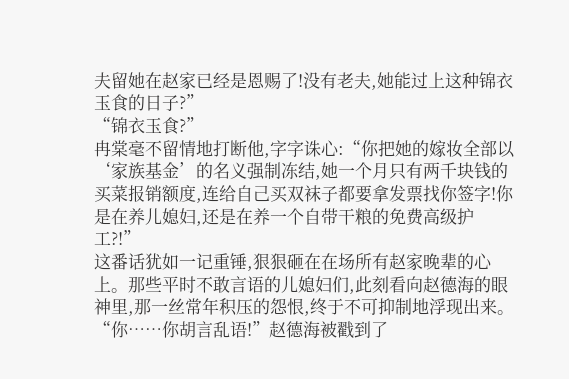夫留她在赵家已经是恩赐了!没有老夫,她能过上这种锦衣玉食的日子?”
“锦衣玉食?”
冉棠毫不留情地打断他,字字诛心:“你把她的嫁妆全部以‘家族基金’的名义强制冻结,她一个月只有两千块钱的买菜报销额度,连给自己买双袜子都要拿发票找你签字!你是在养儿媳妇,还是在养一个自带干粮的免费高级护工?!”
这番话犹如一记重锤,狠狠砸在在场所有赵家晚辈的心上。那些平时不敢言语的儿媳妇们,此刻看向赵德海的眼神里,那一丝常年积压的怨恨,终于不可抑制地浮现出来。
“你……你胡言乱语!”赵德海被戳到了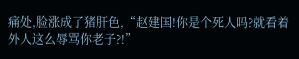痛处,脸涨成了猪肝色,“赵建国!你是个死人吗?就看着外人这么辱骂你老子?!”